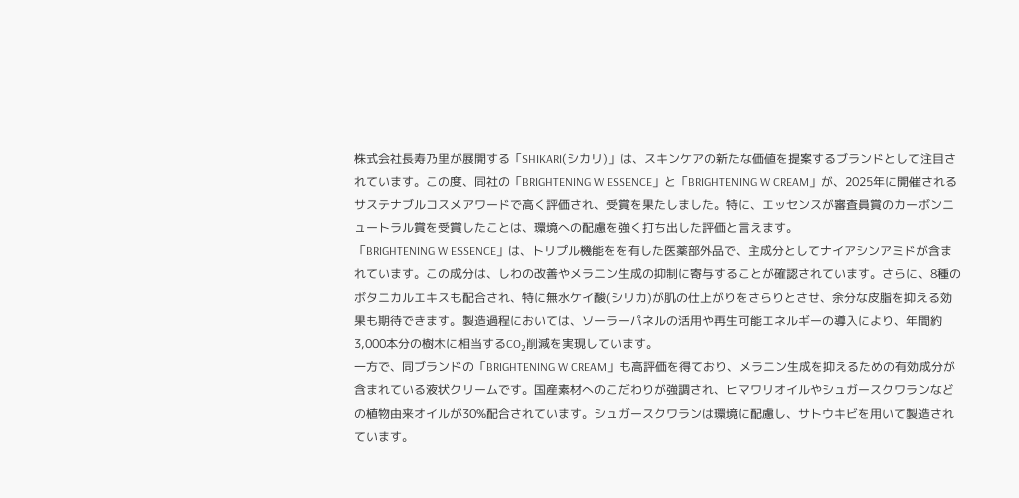株式会社長寿乃里が展開する「SHIKARI(シカリ)」は、スキンケアの新たな価値を提案するブランドとして注目されています。この度、同社の「BRIGHTENING W ESSENCE」と「BRIGHTENING W CREAM」が、2025年に開催されるサステナブルコスメアワードで高く評価され、受賞を果たしました。特に、エッセンスが審査員賞のカーボンニュートラル賞を受賞したことは、環境への配慮を強く打ち出した評価と言えます。
「BRIGHTENING W ESSENCE」は、トリプル機能をを有した医薬部外品で、主成分としてナイアシンアミドが含まれています。この成分は、しわの改善やメラニン生成の抑制に寄与することが確認されています。さらに、8種のボタニカルエキスも配合され、特に無水ケイ酸(シリカ)が肌の仕上がりをさらりとさせ、余分な皮脂を抑える効果も期待できます。製造過程においては、ソーラーパネルの活用や再生可能エネルギーの導入により、年間約3,000本分の樹木に相当するCO₂削減を実現しています。
一方で、同ブランドの「BRIGHTENING W CREAM」も高評価を得ており、メラニン生成を抑えるための有効成分が含まれている液状クリームです。国産素材へのこだわりが強調され、ヒマワリオイルやシュガースクワランなどの植物由来オイルが30%配合されています。シュガースクワランは環境に配慮し、サトウキビを用いて製造されています。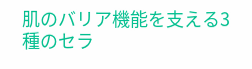肌のバリア機能を支える3種のセラ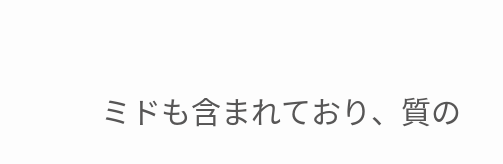ミドも含まれており、質の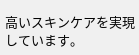高いスキンケアを実現しています。